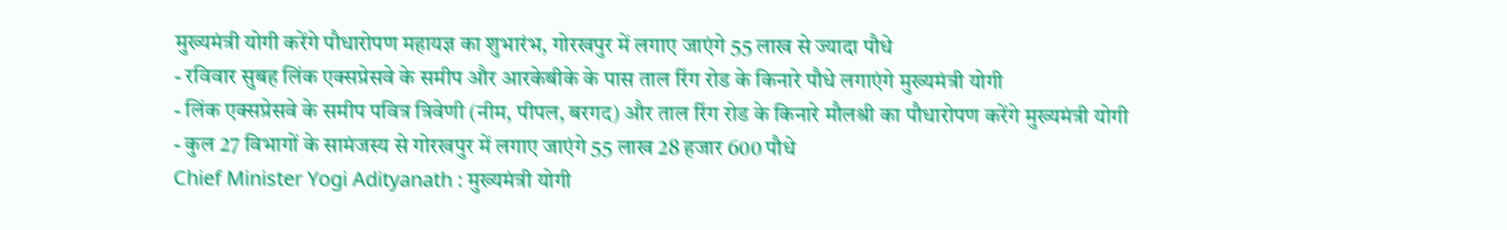मुख्यमंत्री योगी करेंगे पौधारोपण महायज्ञ का शुभारंभ, गोरखपुर में लगाए जाएंगे 55 लाख से ज्यादा पौधे
- रविवार सुबह लिंक एक्सप्रेसवे के समीप और आरकेबीके के पास ताल रिंग रोड के किनारे पौधे लगाएंगे मुख्यमंत्री योगी
- लिंक एक्सप्रेसवे के समीप पवित्र त्रिवेणी (नीम, पीपल, बरगद) और ताल रिंग रोड के किनारे मौलश्री का पौधारोपण करेंगे मुख्यमंत्री योगी
- कुल 27 विभागों के सामंजस्य से गोरखपुर में लगाए जाएंगे 55 लाख 28 हजार 600 पौधे
Chief Minister Yogi Adityanath : मुख्यमंत्री योगी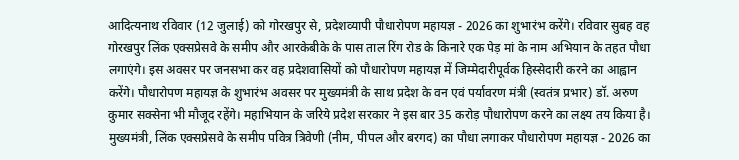आदित्यनाथ रविवार (12 जुलाई) को गोरखपुर से, प्रदेशव्यापी पौधारोपण महायज्ञ - 2026 का शुभारंभ करेंगे। रविवार सुबह वह गोरखपुर लिंक एक्सप्रेसवे के समीप और आरकेबीके के पास ताल रिंग रोड के किनारे एक पेड़ मां के नाम अभियान के तहत पौधा लगाएंगे। इस अवसर पर जनसभा कर वह प्रदेशवासियों को पौधारोपण महायज्ञ में जिम्मेदारीपूर्वक हिस्सेदारी करने का आह्वान करेंगे। पौधारोपण महायज्ञ के शुभारंभ अवसर पर मुख्यमंत्री के साथ प्रदेश के वन एवं पर्यावरण मंत्री (स्वतंत्र प्रभार) डॉ. अरुण कुमार सक्सेना भी मौजूद रहेंगे। महाभियान के जरिये प्रदेश सरकार ने इस बार 35 करोड़ पौधारोपण करने का लक्ष्य तय किया है।
मुख्यमंत्री, लिंक एक्सप्रेसवे के समीप पवित्र त्रिवेणी (नीम, पीपल और बरगद) का पौधा लगाकर पौधारोपण महायज्ञ - 2026 का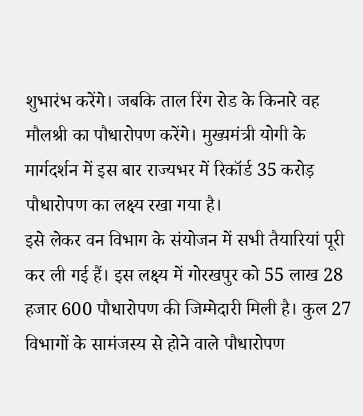शुभारंभ करेंगे। जबकि ताल रिंग रोड के किनारे वह मौलश्री का पौधारोपण करेंगे। मुख्यमंत्री योगी के मार्गदर्शन में इस बार राज्यभर में रिकॉर्ड 35 करोड़ पौधारोपण का लक्ष्य रखा गया है।
इसे लेकर वन विभाग के संयोजन में सभी तैयारियां पूरी कर ली गई हैं। इस लक्ष्य में गोरखपुर को 55 लाख 28 हजार 600 पौधारोपण की जिम्मेदारी मिली है। कुल 27 विभागों के सामंजस्य से होने वाले पौधारोपण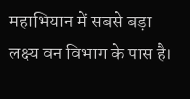महाभियान में सबसे बड़ा लक्ष्य वन विभाग के पास है।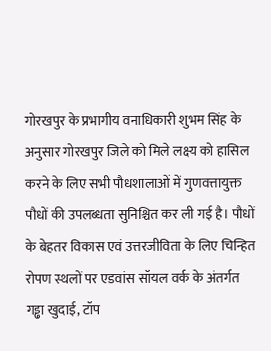गोरखपुर के प्रभागीय वनाधिकारी शुभम सिंह के अनुसार गोरखपुर जिले को मिले लक्ष्य को हासिल करने के लिए सभी पौधशालाओं में गुणवत्तायुक्त पौधों की उपलब्धता सुनिश्चित कर ली गई है। पौधों के बेहतर विकास एवं उत्तरजीविता के लिए चिन्हित रोपण स्थलों पर एडवांस सॉयल वर्क के अंतर्गत गड्ढा खुदाई, टॉप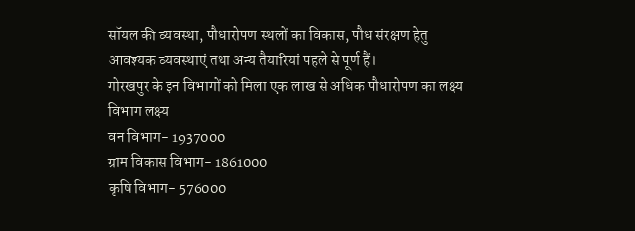सॉयल की व्यवस्था, पौधारोपण स्थलों का विकास, पौध संरक्षण हेतु आवश्यक व्यवस्थाएं तथा अन्य तैयारियां पहले से पूर्ण हैं।
गोरखपुर के इन विभागों को मिला एक लाख से अधिक पौधारोपण का लक्ष्य
विभाग लक्ष्य
वन विभाग- 1937000
ग्राम विकास विभाग- 1861000
कृषि विभाग- 576000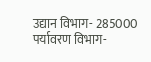उद्यान विभाग- 285000
पर्यावरण विभाग-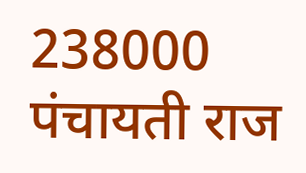238000
पंचायती राज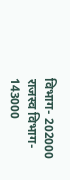विभाग- 202000
राजस्व विभाग- 143000